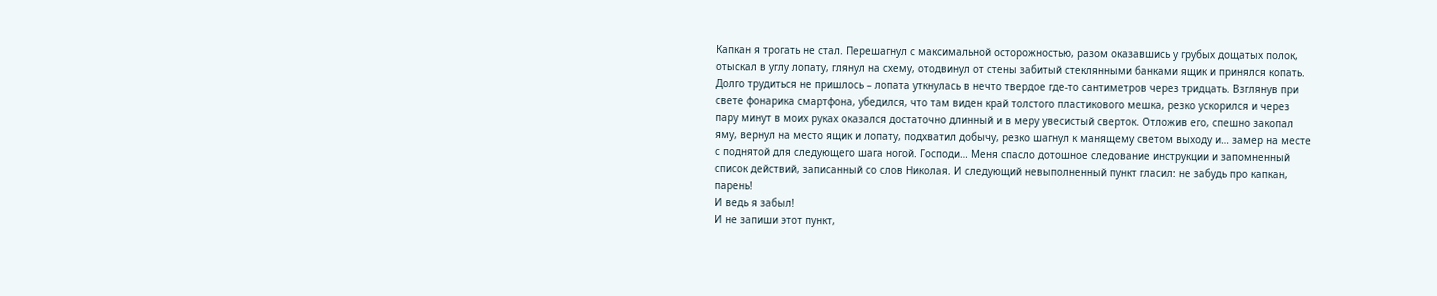Капкан я трогать не стал. Перешагнул с максимальной осторожностью, разом оказавшись у грубых дощатых полок, отыскал в углу лопату, глянул на схему, отодвинул от стены забитый стеклянными банками ящик и принялся копать. Долго трудиться не пришлось – лопата уткнулась в нечто твердое где-то сантиметров через тридцать. Взглянув при свете фонарика смартфона, убедился, что там виден край толстого пластикового мешка, резко ускорился и через пару минут в моих руках оказался достаточно длинный и в меру увесистый сверток. Отложив его, спешно закопал яму, вернул на место ящик и лопату, подхватил добычу, резко шагнул к манящему светом выходу и… замер на месте с поднятой для следующего шага ногой. Господи… Меня спасло дотошное следование инструкции и запомненный список действий, записанный со слов Николая. И следующий невыполненный пункт гласил: не забудь про капкан, парень!
И ведь я забыл!
И не запиши этот пункт,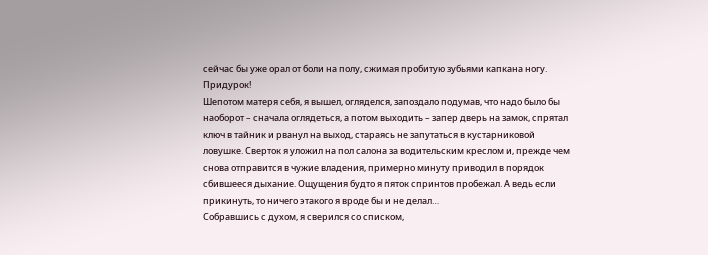сейчас бы уже орал от боли на полу, сжимая пробитую зубьями капкана ногу.
Придурок!
Шепотом матеря себя, я вышел, огляделся, запоздало подумав, что надо было бы наоборот – сначала оглядеться, а потом выходить – запер дверь на замок, спрятал ключ в тайник и рванул на выход, стараясь не запутаться в кустарниковой ловушке. Сверток я уложил на пол салона за водительским креслом и, прежде чем снова отправится в чужие владения, примерно минуту приводил в порядок сбившееся дыхание. Ощущения будто я пяток спринтов пробежал. А ведь если прикинуть, то ничего этакого я вроде бы и не делал…
Собравшись с духом, я сверился со списком,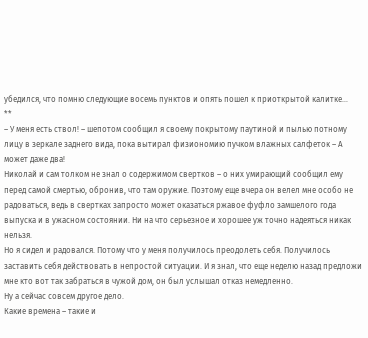убедился, что помню следующие восемь пунктов и опять пошел к приоткрытой калитке…
**
– У меня есть ствол! – шепотом сообщил я своему покрытому паутиной и пылью потному лицу в зеркале заднего вида, пока вытирал физиономию пучком влажных салфеток – А может даже два!
Николай и сам толком не знал о содержимом свертков – о них умирающий сообщил ему перед самой смертью, обронив, что там оружие. Поэтому еще вчера он велел мне особо не радоваться, ведь в свертках запросто может оказаться ржавое фуфло замшелого года выпуска и в ужасном состоянии. Ни на что серьезное и хорошее уж точно надеяться никак нельзя.
Но я сидел и радовался. Потому что у меня получилось преодолеть себя. Получилось заставить себя действовать в непростой ситуации. И я знал, что еще неделю назад предложи мне кто вот так забраться в чужой дом, он был услышал отказ немедленно.
Ну а сейчас совсем другое дело.
Какие времена – такие и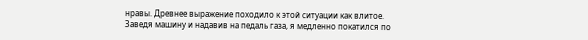нравы. Древнее выражение походило к этой ситуации как влитое.
Заведя машину и надавив на педаль газа, я медленно покатился по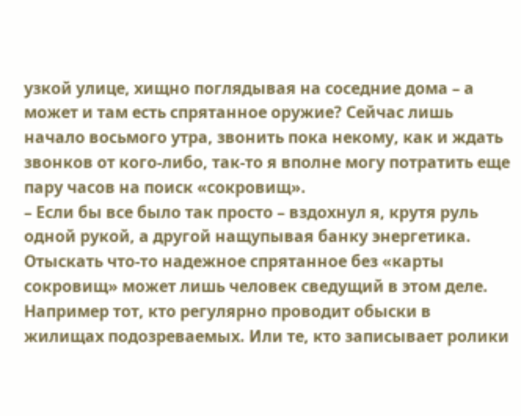узкой улице, хищно поглядывая на соседние дома – а может и там есть спрятанное оружие? Сейчас лишь начало восьмого утра, звонить пока некому, как и ждать звонков от кого-либо, так-то я вполне могу потратить еще пару часов на поиск «сокровищ».
– Если бы все было так просто – вздохнул я, крутя руль одной рукой, а другой нащупывая банку энергетика.
Отыскать что-то надежное спрятанное без «карты сокровищ» может лишь человек сведущий в этом деле. Например тот, кто регулярно проводит обыски в жилищах подозреваемых. Или те, кто записывает ролики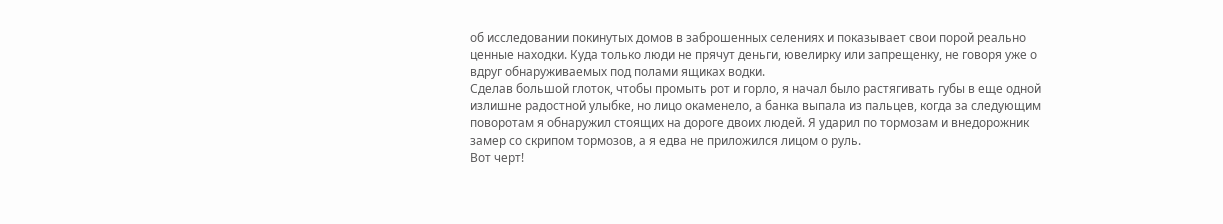об исследовании покинутых домов в заброшенных селениях и показывает свои порой реально ценные находки. Куда только люди не прячут деньги, ювелирку или запрещенку, не говоря уже о вдруг обнаруживаемых под полами ящиках водки.
Сделав большой глоток, чтобы промыть рот и горло, я начал было растягивать губы в еще одной излишне радостной улыбке, но лицо окаменело, а банка выпала из пальцев, когда за следующим поворотам я обнаружил стоящих на дороге двоих людей. Я ударил по тормозам и внедорожник замер со скрипом тормозов, а я едва не приложился лицом о руль.
Вот черт!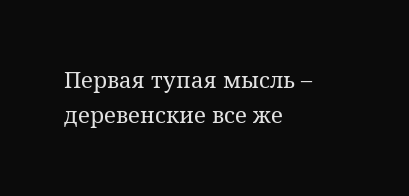Первая тупая мысль – деревенские все же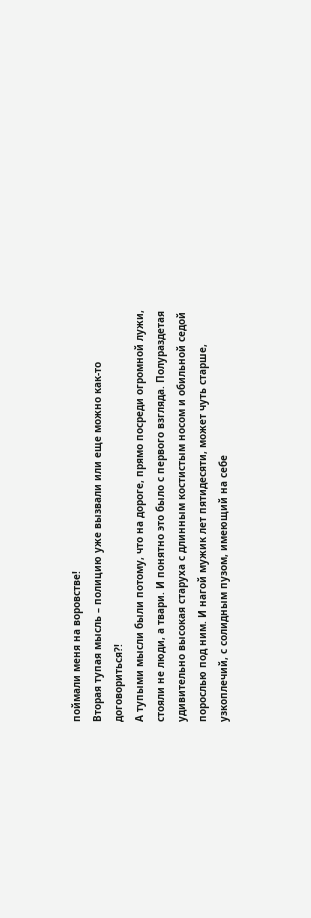поймали меня на воровстве!
Вторая тупая мысль – полицию уже вызвали или еще можно как-то договориться?!
А тупыми мысли были потому, что на дороге, прямо посреди огромной лужи, стояли не люди, а твари. И понятно это было с первого взгляда. Полураздетая удивительно высокая старуха с длинным костистым носом и обильной седой порослью под ним. И нагой мужик лет пятидесяти, может чуть старше, узкоплечий, с солидным пузом, имеющий на себе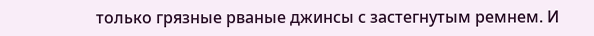только грязные рваные джинсы с застегнутым ремнем. И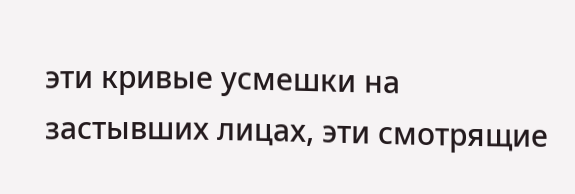эти кривые усмешки на застывших лицах, эти смотрящие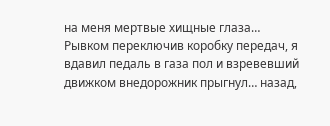на меня мертвые хищные глаза…
Рывком переключив коробку передач, я вдавил педаль в газа пол и взревевший движком внедорожник прыгнул… назад,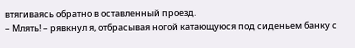втягиваясь обратно в оставленный проезд.
– Млять! – рявкнул я, отбрасывая ногой катающуюся под сиденьем банку с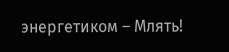энергетиком – Млять!